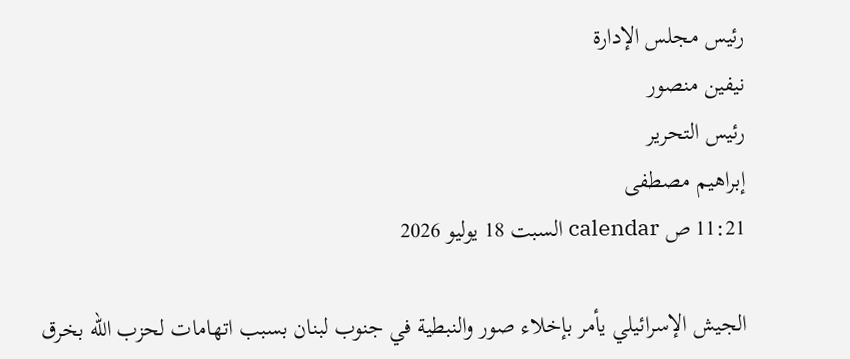رئيس مجلس الإدارة
نيفين منصور
رئيس التحرير
إبراهيم مصطفى
11:21 ص calendar السبت 18 يوليو 2026

الجيش الإسرائيلي يأمر بإخلاء صور والنبطية في جنوب لبنان بسبب اتهامات لحزب الله بخرق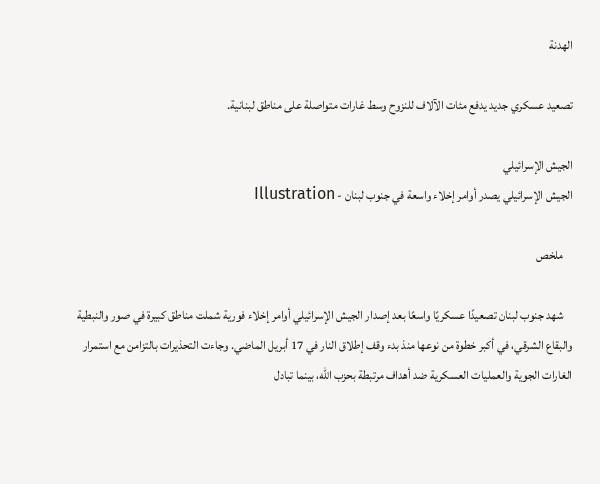الهدنة

تصعيد عسكري جديد يدفع مئات الآلاف للنزوح وسط غارات متواصلة على مناطق لبنانية.

الجيش الإسرائيلي
الجيش الإسرائيلي يصدر أوامر إخلاء واسعة في جنوب لبنان - Illustration

    ملخص

    شهد جنوب لبنان تصعيدًا عسكريًا واسعًا بعد إصدار الجيش الإسرائيلي أوامر إخلاء فورية شملت مناطق كبيرة في صور والنبطية والبقاع الشرقي، في أكبر خطوة من نوعها منذ بدء وقف إطلاق النار في 17 أبريل الماضي. وجاءت التحذيرات بالتزامن مع استمرار الغارات الجوية والعمليات العسكرية ضد أهداف مرتبطة بحزب الله، بينما تبادل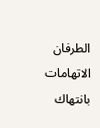الطرفان الاتهامات بانتهاك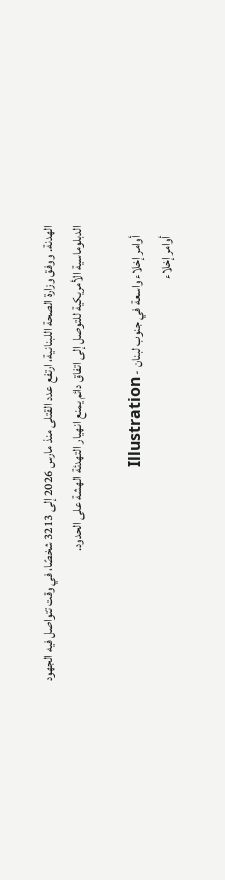الهدنة. ووفق وزارة الصحة اللبنانية، ارتفع عدد القتلى منذ مارس 2026 إلى 3213 شخصًا، في وقت تتواصل فيه الجهود الدبلوماسية الأمريكية للتوصل إلى اتفاق دائم يمنع انهيار التهدئة الهشة على الحدود.

    أوامر إخلاء واسعة في جنوب لبنان - Illustration
    أوامر إخلاء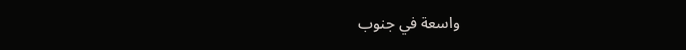واسعة في جنوب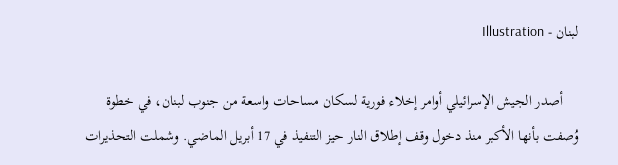لبنان - Illustration

    أصدر الجيش الإسرائيلي أوامر إخلاء فورية لسكان مساحات واسعة من جنوب لبنان، في خطوة وُصفت بأنها الأكبر منذ دخول وقف إطلاق النار حيز التنفيذ في 17 أبريل الماضي. وشملت التحذيرات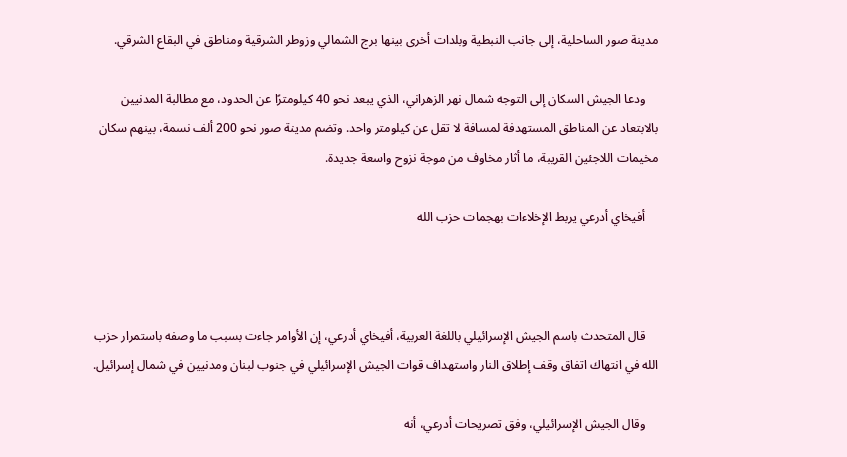مدينة صور الساحلية، إلى جانب النبطية وبلدات أخرى بينها برج الشمالي وزوطر الشرقية ومناطق في البقاع الشرقي.

    ودعا الجيش السكان إلى التوجه شمال نهر الزهراني، الذي يبعد نحو 40 كيلومترًا عن الحدود، مع مطالبة المدنيين بالابتعاد عن المناطق المستهدفة لمسافة لا تقل عن كيلومتر واحد. وتضم مدينة صور نحو 200 ألف نسمة، بينهم سكان مخيمات اللاجئين القريبة، ما أثار مخاوف من موجة نزوح واسعة جديدة.

    أفيخاي أدرعي يربط الإخلاءات بهجمات حزب الله



    قال المتحدث باسم الجيش الإسرائيلي باللغة العربية، أفيخاي أدرعي، إن الأوامر جاءت بسبب ما وصفه باستمرار حزب الله في انتهاك اتفاق وقف إطلاق النار واستهداف قوات الجيش الإسرائيلي في جنوب لبنان ومدنيين في شمال إسرائيل.

    وقال الجيش الإسرائيلي، وفق تصريحات أدرعي، أنه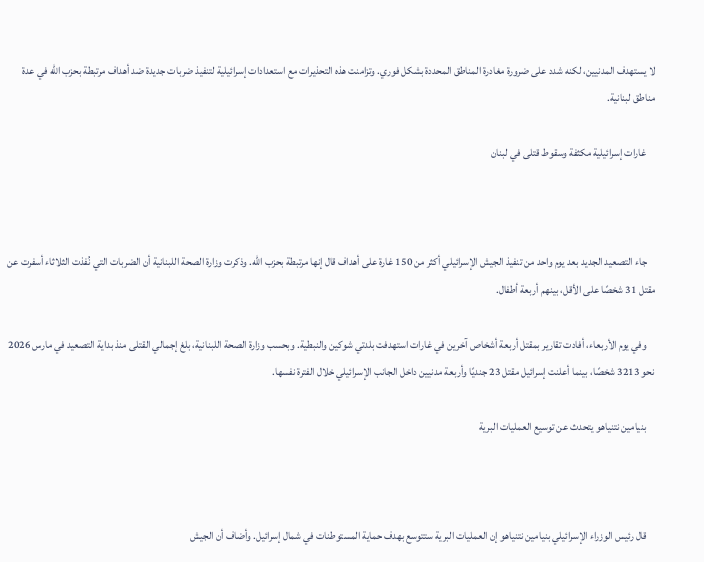لا يستهدف المدنيين، لكنه شدد على ضرورة مغادرة المناطق المحددة بشكل فوري. وتزامنت هذه التحذيرات مع استعدادات إسرائيلية لتنفيذ ضربات جديدة ضد أهداف مرتبطة بحزب الله في عدة مناطق لبنانية.

    غارات إسرائيلية مكثفة وسقوط قتلى في لبنان



    جاء التصعيد الجديد بعد يوم واحد من تنفيذ الجيش الإسرائيلي أكثر من 150 غارة على أهداف قال إنها مرتبطة بحزب الله. وذكرت وزارة الصحة اللبنانية أن الضربات التي نُفذت الثلاثاء أسفرت عن مقتل 31 شخصًا على الأقل، بينهم أربعة أطفال.

    وفي يوم الأربعاء، أفادت تقارير بمقتل أربعة أشخاص آخرين في غارات استهدفت بلدتي شوكين والنبطية. وبحسب وزارة الصحة اللبنانية، بلغ إجمالي القتلى منذ بداية التصعيد في مارس 2026 نحو 3213 شخصًا، بينما أعلنت إسرائيل مقتل 23 جنديًا وأربعة مدنيين داخل الجانب الإسرائيلي خلال الفترة نفسها.

    بنيامين نتنياهو يتحدث عن توسيع العمليات البرية



    قال رئيس الوزراء الإسرائيلي بنيامين نتنياهو إن العمليات البرية ستتوسع بهدف حماية المستوطنات في شمال إسرائيل. وأضاف أن الجيش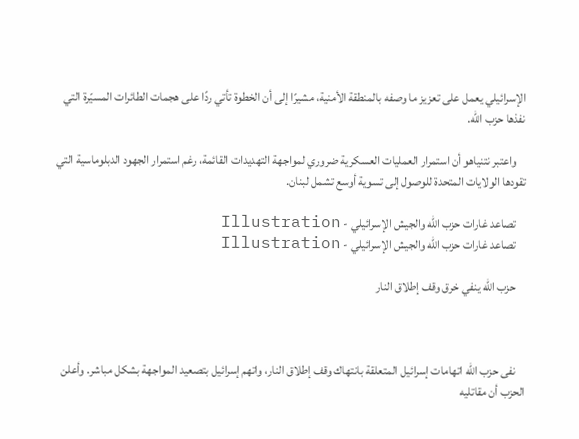الإسرائيلي يعمل على تعزيز ما وصفه بالمنطقة الأمنية، مشيرًا إلى أن الخطوة تأتي ردًا على هجمات الطائرات المسيّرة التي نفذها حزب الله.

    واعتبر نتنياهو أن استمرار العمليات العسكرية ضروري لمواجهة التهديدات القائمة، رغم استمرار الجهود الدبلوماسية التي تقودها الولايات المتحدة للوصول إلى تسوية أوسع تشمل لبنان.

    تصاعد غارات حزب الله والجيش الإسرائيلي - Illustration
    تصاعد غارات حزب الله والجيش الإسرائيلي - Illustration

    حزب الله ينفي خرق وقف إطلاق النار



    نفى حزب الله اتهامات إسرائيل المتعلقة بانتهاك وقف إطلاق النار، واتهم إسرائيل بتصعيد المواجهة بشكل مباشر. وأعلن الحزب أن مقاتليه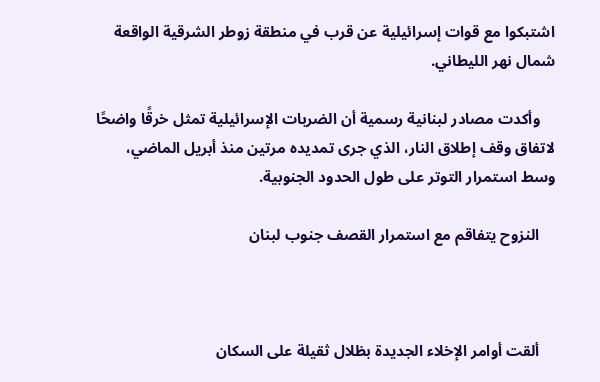اشتبكوا مع قوات إسرائيلية عن قرب في منطقة زوطر الشرقية الواقعة شمال نهر الليطاني.

    وأكدت مصادر لبنانية رسمية أن الضربات الإسرائيلية تمثل خرقًا واضحًا لاتفاق وقف إطلاق النار، الذي جرى تمديده مرتين منذ أبريل الماضي، وسط استمرار التوتر على طول الحدود الجنوبية.

    النزوح يتفاقم مع استمرار القصف جنوب لبنان



    ألقت أوامر الإخلاء الجديدة بظلال ثقيلة على السكان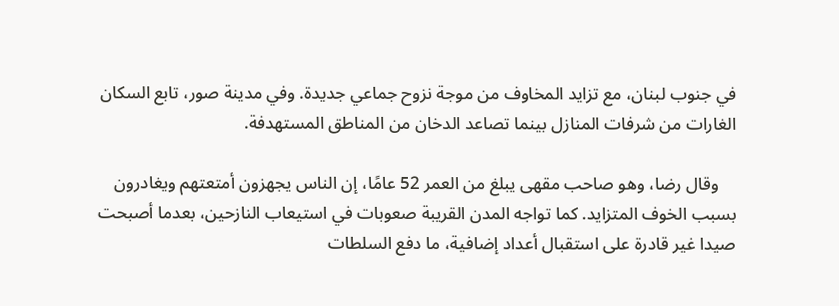في جنوب لبنان، مع تزايد المخاوف من موجة نزوح جماعي جديدة. وفي مدينة صور، تابع السكان الغارات من شرفات المنازل بينما تصاعد الدخان من المناطق المستهدفة.

    وقال رضا، وهو صاحب مقهى يبلغ من العمر 52 عامًا، إن الناس يجهزون أمتعتهم ويغادرون بسبب الخوف المتزايد. كما تواجه المدن القريبة صعوبات في استيعاب النازحين، بعدما أصبحت صيدا غير قادرة على استقبال أعداد إضافية، ما دفع السلطات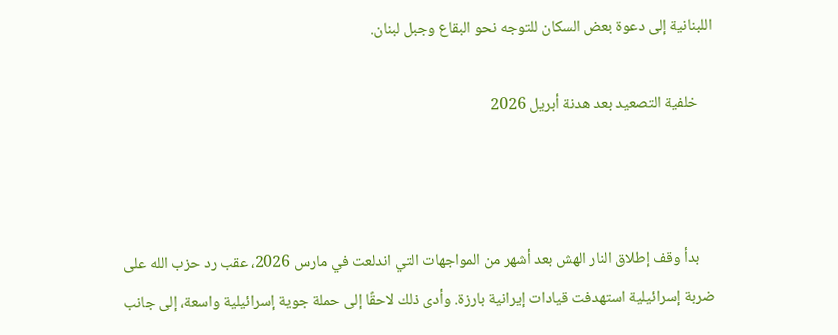اللبنانية إلى دعوة بعض السكان للتوجه نحو البقاع وجبل لبنان.

    خلفية التصعيد بعد هدنة أبريل 2026



    بدأ وقف إطلاق النار الهش بعد أشهر من المواجهات التي اندلعت في مارس 2026، عقب رد حزب الله على ضربة إسرائيلية استهدفت قيادات إيرانية بارزة. وأدى ذلك لاحقًا إلى حملة جوية إسرائيلية واسعة، إلى جانب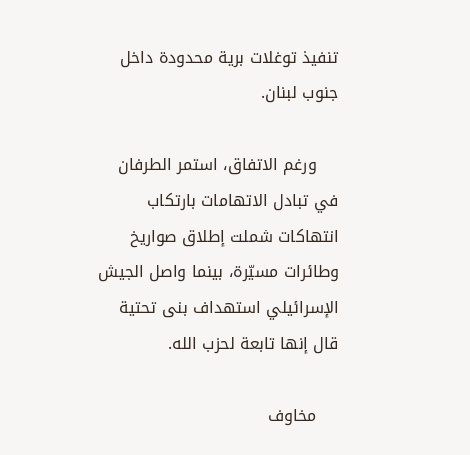تنفيذ توغلات برية محدودة داخل جنوب لبنان.

    ورغم الاتفاق، استمر الطرفان في تبادل الاتهامات بارتكاب انتهاكات شملت إطلاق صواريخ وطائرات مسيّرة، بينما واصل الجيش الإسرائيلي استهداف بنى تحتية قال إنها تابعة لحزب الله.

    مخاوف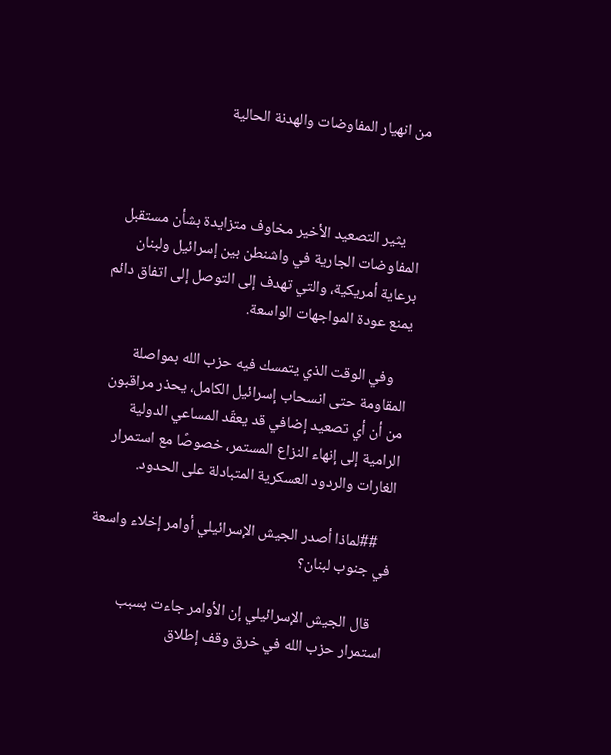من انهيار المفاوضات والهدنة الحالية



    يثير التصعيد الأخير مخاوف متزايدة بشأن مستقبل المفاوضات الجارية في واشنطن بين إسرائيل ولبنان برعاية أمريكية، والتي تهدف إلى التوصل إلى اتفاق دائم يمنع عودة المواجهات الواسعة.

    وفي الوقت الذي يتمسك فيه حزب الله بمواصلة المقاومة حتى انسحاب إسرائيل الكامل، يحذر مراقبون من أن أي تصعيد إضافي قد يعقّد المساعي الدولية الرامية إلى إنهاء النزاع المستمر، خصوصًا مع استمرار الغارات والردود العسكرية المتبادلة على الحدود.

    ##لماذا أصدر الجيش الإسرائيلي أوامر إخلاء واسعة في جنوب لبنان؟

    قال الجيش الإسرائيلي إن الأوامر جاءت بسبب استمرار حزب الله في خرق وقف إطلاق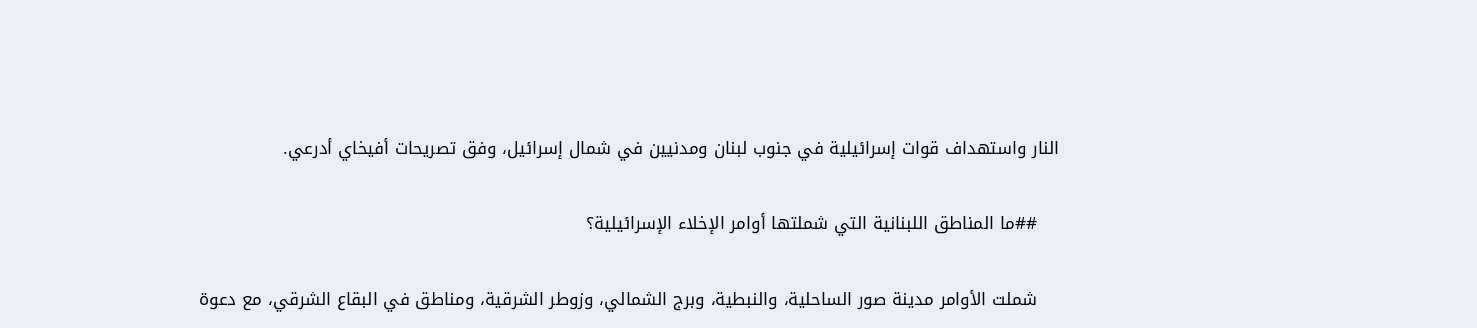النار واستهداف قوات إسرائيلية في جنوب لبنان ومدنيين في شمال إسرائيل، وفق تصريحات أفيخاي أدرعي.

    ##ما المناطق اللبنانية التي شملتها أوامر الإخلاء الإسرائيلية؟

    شملت الأوامر مدينة صور الساحلية، والنبطية، وبرج الشمالي، وزوطر الشرقية، ومناطق في البقاع الشرقي، مع دعوة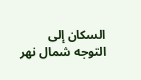السكان إلى التوجه شمال نهر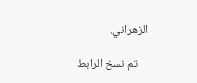الزهراني.

    تم نسخ الرابط